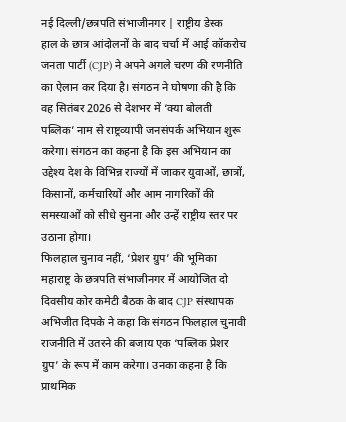नई दिल्ली/छत्रपति संभाजीनगर | राष्ट्रीय डेस्क
हाल के छात्र आंदोलनों के बाद चर्चा में आई कॉकरोच जनता पार्टी (CJP) ने अपने अगले चरण की रणनीति का ऐलान कर दिया है। संगठन ने घोषणा की है कि वह सितंबर 2026 से देशभर में ‘क्या बोलती पब्लिक’ नाम से राष्ट्रव्यापी जनसंपर्क अभियान शुरू करेगा। संगठन का कहना है कि इस अभियान का उद्देश्य देश के विभिन्न राज्यों में जाकर युवाओं, छात्रों, किसानों, कर्मचारियों और आम नागरिकों की समस्याओं को सीधे सुनना और उन्हें राष्ट्रीय स्तर पर उठाना होगा।
फिलहाल चुनाव नहीं, ‘प्रेशर ग्रुप’ की भूमिका
महाराष्ट्र के छत्रपति संभाजीनगर में आयोजित दो दिवसीय कोर कमेटी बैठक के बाद CJP संस्थापक अभिजीत दिपके ने कहा कि संगठन फिलहाल चुनावी राजनीति में उतरने की बजाय एक ‘पब्लिक प्रेशर ग्रुप’ के रूप में काम करेगा। उनका कहना है कि प्राथमिक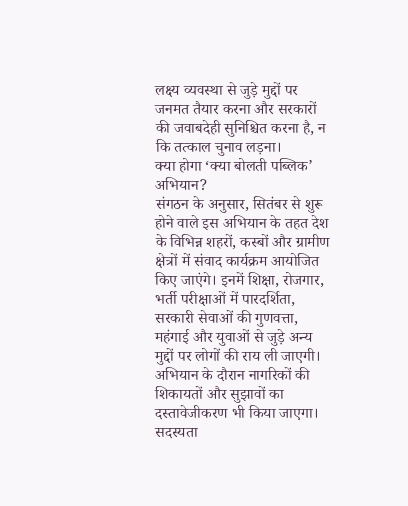लक्ष्य व्यवस्था से जुड़े मुद्दों पर जनमत तैयार करना और सरकारों की जवाबदेही सुनिश्चित करना है, न कि तत्काल चुनाव लड़ना।
क्या होगा ‘क्या बोलती पब्लिक’ अभियान?
संगठन के अनुसार, सितंबर से शुरू होने वाले इस अभियान के तहत देश के विभिन्न शहरों, कस्बों और ग्रामीण क्षेत्रों में संवाद कार्यक्रम आयोजित किए जाएंगे। इनमें शिक्षा, रोजगार, भर्ती परीक्षाओं में पारदर्शिता, सरकारी सेवाओं की गुणवत्ता, महंगाई और युवाओं से जुड़े अन्य मुद्दों पर लोगों की राय ली जाएगी। अभियान के दौरान नागरिकों की शिकायतों और सुझावों का दस्तावेजीकरण भी किया जाएगा।
सदस्यता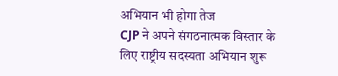अभियान भी होगा तेज
CJP ने अपने संगठनात्मक विस्तार के लिए राष्ट्रीय सदस्यता अभियान शुरू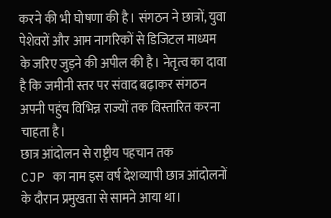करने की भी घोषणा की है। संगठन ने छात्रों, युवा पेशेवरों और आम नागरिकों से डिजिटल माध्यम के जरिए जुड़ने की अपील की है। नेतृत्व का दावा है कि जमीनी स्तर पर संवाद बढ़ाकर संगठन अपनी पहुंच विभिन्न राज्यों तक विस्तारित करना चाहता है।
छात्र आंदोलन से राष्ट्रीय पहचान तक
CJP का नाम इस वर्ष देशव्यापी छात्र आंदोलनों के दौरान प्रमुखता से सामने आया था।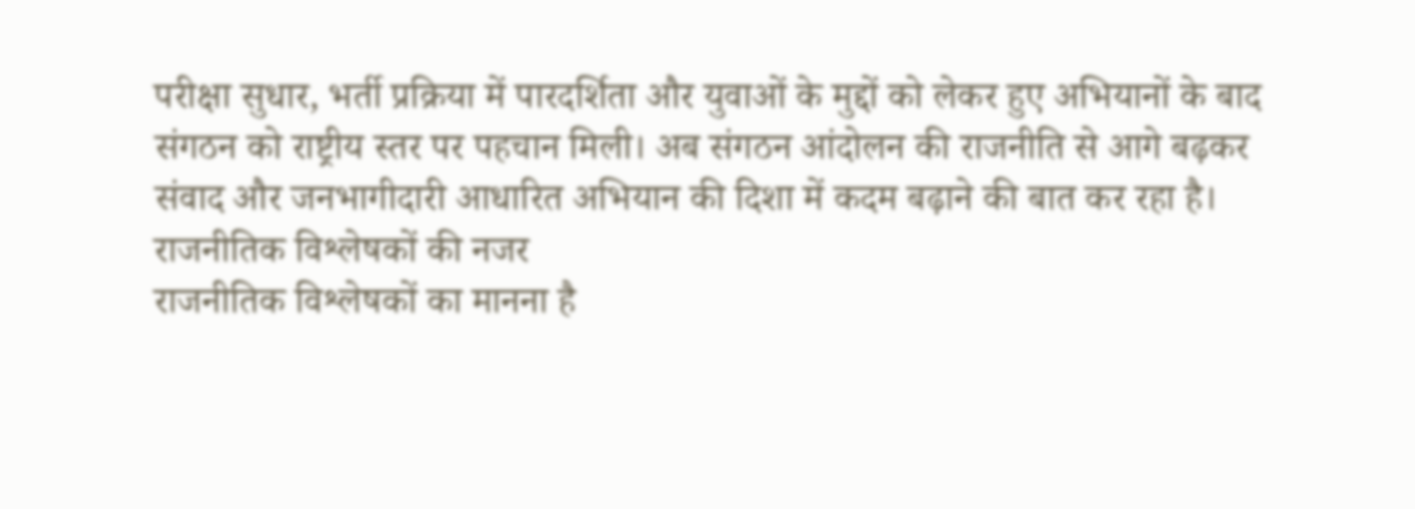परीक्षा सुधार, भर्ती प्रक्रिया में पारदर्शिता और युवाओं के मुद्दों को लेकर हुए अभियानों के बाद संगठन को राष्ट्रीय स्तर पर पहचान मिली। अब संगठन आंदोलन की राजनीति से आगे बढ़कर संवाद और जनभागीदारी आधारित अभियान की दिशा में कदम बढ़ाने की बात कर रहा है।
राजनीतिक विश्लेषकों की नजर
राजनीतिक विश्लेषकों का मानना है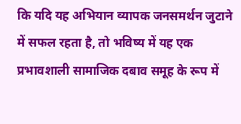कि यदि यह अभियान व्यापक जनसमर्थन जुटाने में सफल रहता है, तो भविष्य में यह एक प्रभावशाली सामाजिक दबाव समूह के रूप में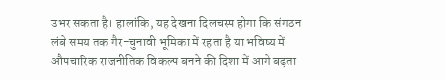उभर सकता है। हालांकि, यह देखना दिलचस्प होगा कि संगठन लंबे समय तक गैर-चुनावी भूमिका में रहता है या भविष्य में औपचारिक राजनीतिक विकल्प बनने की दिशा में आगे बढ़ता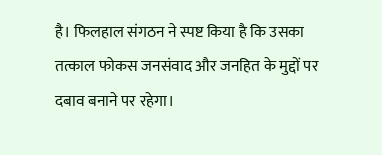है। फिलहाल संगठन ने स्पष्ट किया है कि उसका तत्काल फोकस जनसंवाद और जनहित के मुद्दों पर दबाव बनाने पर रहेगा।